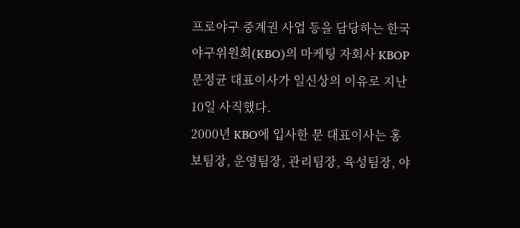프로야구 중계권 사업 등을 담당하는 한국야구위원회(KBO)의 마케팅 자회사 KBOP 문정균 대표이사가 일신상의 이유로 지난 10일 사직했다.
2000년 KBO에 입사한 문 대표이사는 홍보팀장, 운영팀장, 관리팀장, 육성팀장, 야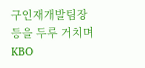구인재개발팀장 등을 두루 거치며 KBO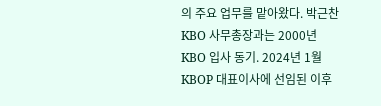의 주요 업무를 맡아왔다. 박근찬 KBO 사무총장과는 2000년 KBO 입사 동기. 2024년 1월 KBOP 대표이사에 선임된 이후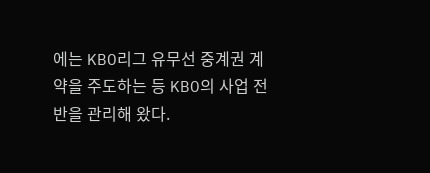에는 KBO리그 유무선 중계권 계약을 주도하는 등 KBO의 사업 전반을 관리해 왔다.